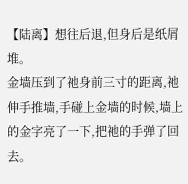【陆离】想往后退,但身后是纸屑堆。
金墙压到了祂身前三寸的距离,祂伸手推墙,手碰上金墙的时候,墙上的金字亮了一下,把祂的手弹了回去。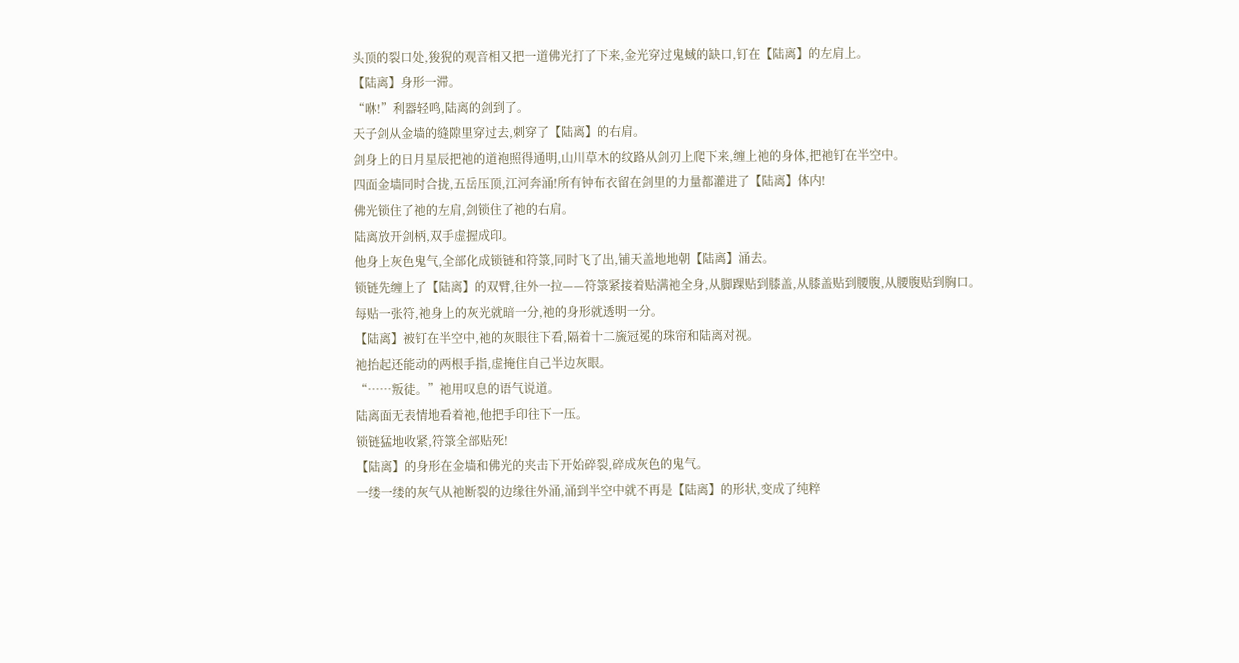头顶的裂口处,狻猊的观音相又把一道佛光打了下来,金光穿过鬼蜮的缺口,钉在【陆离】的左肩上。
【陆离】身形一滞。
“咻!”利器轻鸣,陆离的剑到了。
天子剑从金墙的缝隙里穿过去,刺穿了【陆离】的右肩。
剑身上的日月星辰把祂的道袍照得通明,山川草木的纹路从剑刃上爬下来,缠上祂的身体,把祂钉在半空中。
四面金墙同时合拢,五岳压顶,江河奔涌!所有钟布衣留在剑里的力量都灌进了【陆离】体内!
佛光锁住了祂的左肩,剑锁住了祂的右肩。
陆离放开剑柄,双手虚握成印。
他身上灰色鬼气,全部化成锁链和符箓,同时飞了出,铺天盖地地朝【陆离】涌去。
锁链先缠上了【陆离】的双臂,往外一拉——符箓紧接着贴满祂全身,从脚踝贴到膝盖,从膝盖贴到腰腹,从腰腹贴到胸口。
每贴一张符,祂身上的灰光就暗一分,祂的身形就透明一分。
【陆离】被钉在半空中,祂的灰眼往下看,隔着十二旒冠冕的珠帘和陆离对视。
祂抬起还能动的两根手指,虚掩住自己半边灰眼。
“……叛徒。”祂用叹息的语气说道。
陆离面无表情地看着祂,他把手印往下一压。
锁链猛地收紧,符箓全部贴死!
【陆离】的身形在金墙和佛光的夹击下开始碎裂,碎成灰色的鬼气。
一缕一缕的灰气从祂断裂的边缘往外涌,涌到半空中就不再是【陆离】的形状,变成了纯粹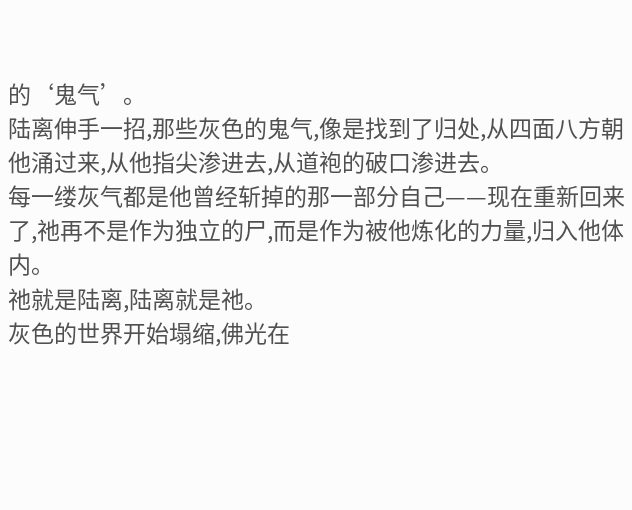的‘鬼气’。
陆离伸手一招,那些灰色的鬼气,像是找到了归处,从四面八方朝他涌过来,从他指尖渗进去,从道袍的破口渗进去。
每一缕灰气都是他曾经斩掉的那一部分自己——现在重新回来了,祂再不是作为独立的尸,而是作为被他炼化的力量,归入他体内。
祂就是陆离,陆离就是祂。
灰色的世界开始塌缩,佛光在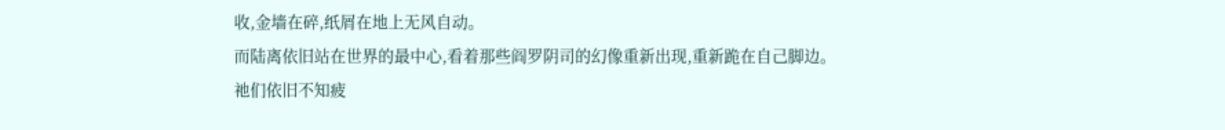收,金墙在碎,纸屑在地上无风自动。
而陆离依旧站在世界的最中心,看着那些阎罗阴司的幻像重新出现,重新跪在自己脚边。
祂们依旧不知疲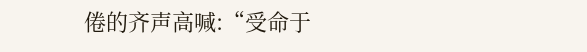倦的齐声高喊:“受命于